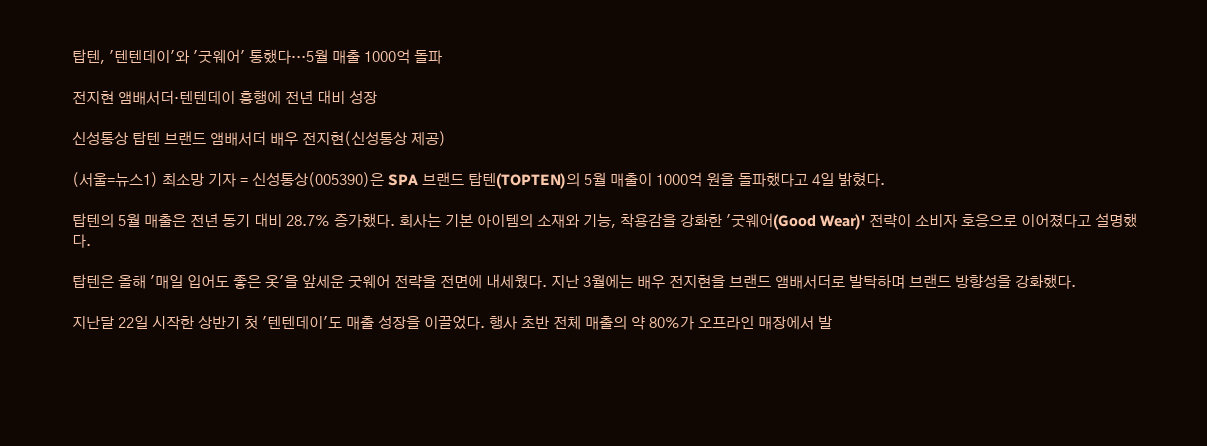탑텐, '텐텐데이'와 '굿웨어' 통했다…5월 매출 1000억 돌파

전지현 앰배서더·텐텐데이 흥행에 전년 대비 성장

신성통상 탑텐 브랜드 앰배서더 배우 전지현(신성통상 제공)

(서울=뉴스1) 최소망 기자 = 신성통상(005390)은 SPA 브랜드 탑텐(TOPTEN)의 5월 매출이 1000억 원을 돌파했다고 4일 밝혔다.

탑텐의 5월 매출은 전년 동기 대비 28.7% 증가했다. 회사는 기본 아이템의 소재와 기능, 착용감을 강화한 '굿웨어(Good Wear)' 전략이 소비자 호응으로 이어졌다고 설명했다.

탑텐은 올해 '매일 입어도 좋은 옷'을 앞세운 굿웨어 전략을 전면에 내세웠다. 지난 3월에는 배우 전지현을 브랜드 앰배서더로 발탁하며 브랜드 방향성을 강화했다.

지난달 22일 시작한 상반기 첫 '텐텐데이'도 매출 성장을 이끌었다. 행사 초반 전체 매출의 약 80%가 오프라인 매장에서 발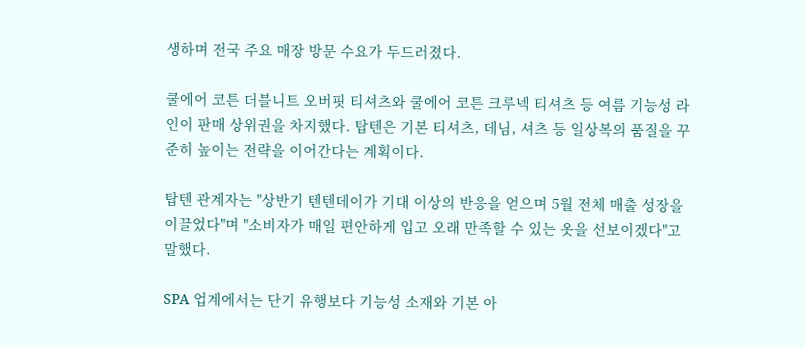생하며 전국 주요 매장 방문 수요가 두드러졌다.

쿨에어 코튼 더블니트 오버핏 티셔츠와 쿨에어 코튼 크루넥 티셔츠 등 여름 기능성 라인이 판매 상위권을 차지했다. 탑텐은 기본 티셔츠, 데님, 셔츠 등 일상복의 품질을 꾸준히 높이는 전략을 이어간다는 계획이다.

탑텐 관계자는 "상반기 텐텐데이가 기대 이상의 반응을 얻으며 5월 전체 매출 성장을 이끌었다"며 "소비자가 매일 편안하게 입고 오래 만족할 수 있는 옷을 선보이겠다"고 말했다.

SPA 업계에서는 단기 유행보다 기능성 소재와 기본 아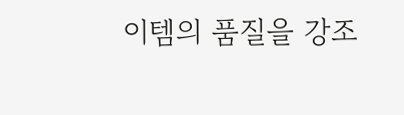이템의 품질을 강조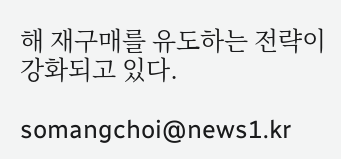해 재구매를 유도하는 전략이 강화되고 있다.

somangchoi@news1.kr